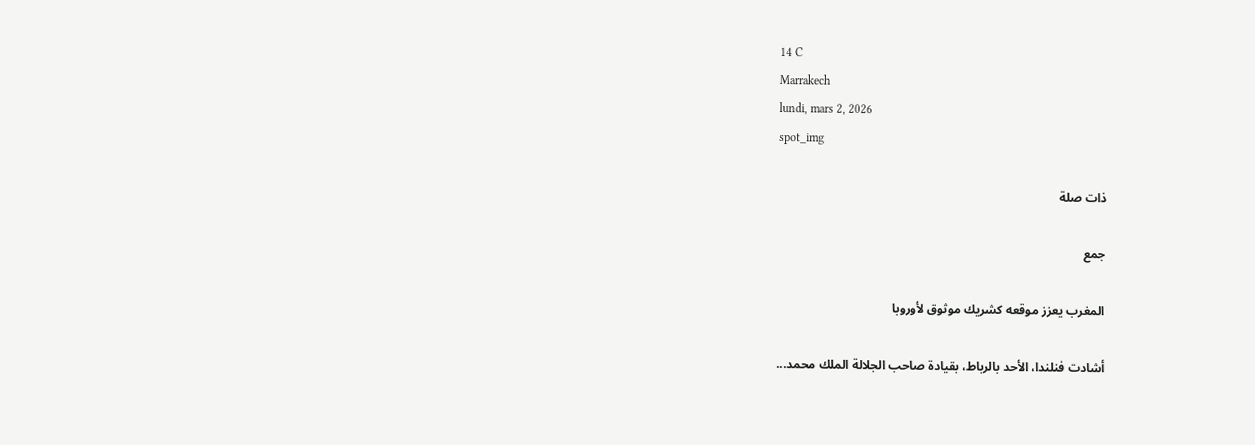14 C
Marrakech
lundi, mars 2, 2026
spot_img

ذات صلة

جمع

المغرب يعزز موقعه كشريك موثوق لأوروبا

أشادت فنلندا، الأحد بالرباط، بقيادة صاحب الجلالة الملك محمد...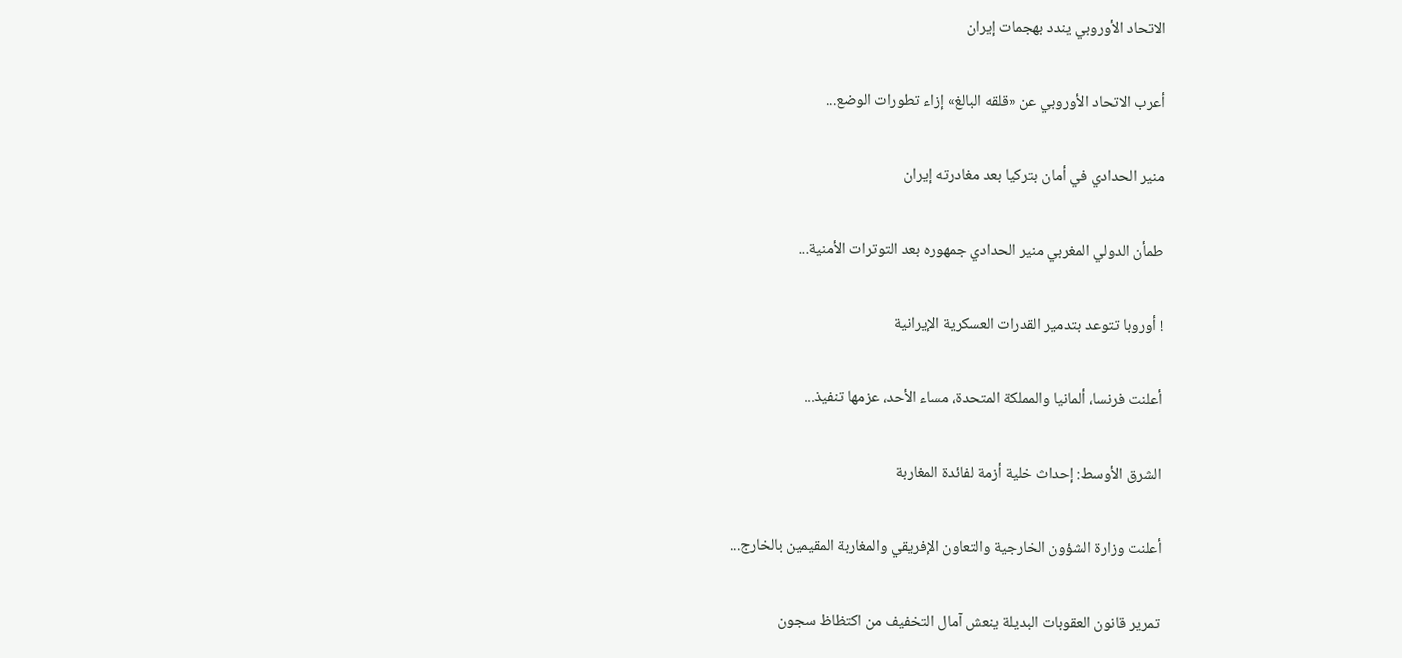الاتحاد الأوروبي يندد بهجمات إيران

أعرب الاتحاد الأوروبي عن «قلقه البالغ» إزاء تطورات الوضع...

منير الحدادي في أمان بتركيا بعد مغادرته إيران

طمأن الدولي المغربي منير الحدادي جمهوره بعد التوترات الأمنية...

! أوروبا تتوعد بتدمير القدرات العسكرية الإيرانية

أعلنت فرنسا، ألمانيا والمملكة المتحدة، مساء الأحد، عزمها تنفيذ...

الشرق الأوسط: إحداث خلية أزمة لفائدة المغاربة

أعلنت وزارة الشؤون الخارجية والتعاون الإفريقي والمغاربة المقيمين بالخارج...

تمرير قانون العقوبات البديلة ينعش آمال التخفيف من اكتظاظ سجون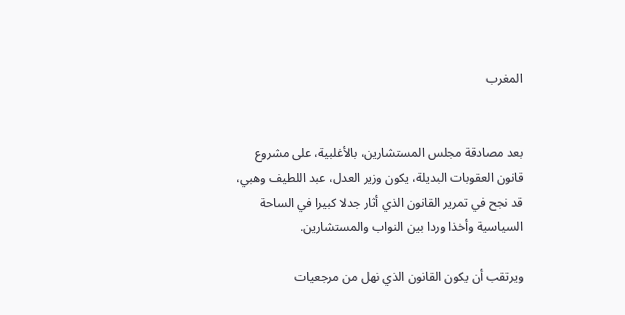المغرب


بعد مصادقة مجلس المستشارين، بالأغلبية، على مشروع قانون العقوبات البديلة، يكون وزير العدل، عبد اللطيف وهبي، قد نجح في تمرير القانون الذي أثار جدلا كبيرا في الساحة السياسية وأخذا وردا بين النواب والمستشارين.

ويرتقب أن يكون القانون الذي نهل من مرجعيات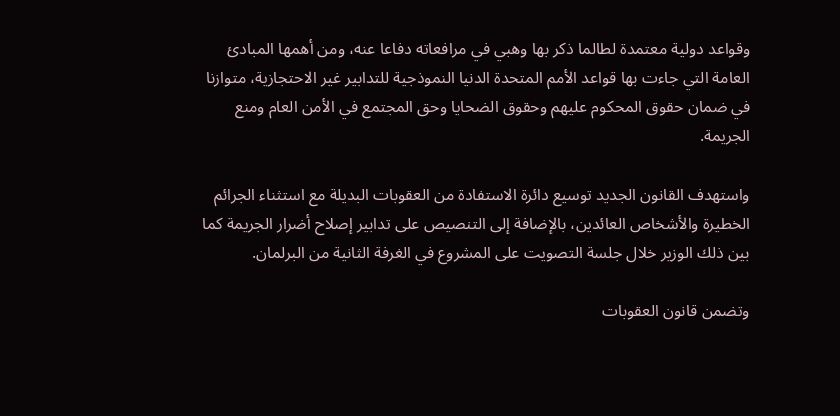وقواعد دولية معتمدة لطالما ذكر بها وهبي في مرافعاته دفاعا عنه، ومن أهمها المبادئ العامة التي جاءت بها قواعد الأمم المتحدة الدنيا النموذجية للتدابير غير الاحتجازية، متوازنا في ضمان حقوق المحكوم عليهم وحقوق الضحايا وحق المجتمع في الأمن العام ومنع الجريمة.

واستهدف القانون الجديد توسيع دائرة الاستفادة من العقوبات البديلة مع استثناء الجرائم الخطيرة والأشخاص العائدين، بالإضافة إلى التنصيص على تدابير إصلاح أضرار الجريمة كما بين ذلك الوزير خلال جلسة التصويت على المشروع في الغرفة الثانية من البرلمان.

وتضمن قانون العقوبات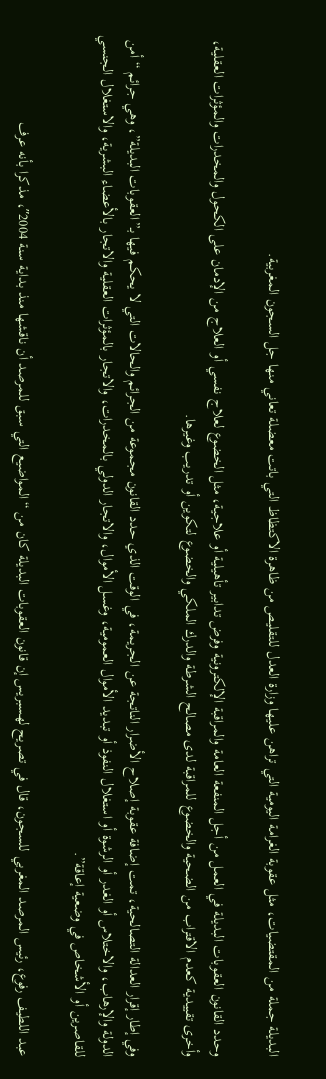البديلة جملة من المقتضيات، مثل عقوبة الغرامة اليومية التي تراهن عليها وزارة العدل للتقليص من ظاهرة الاكتظاظ التي باتت معضلة تعاني منها جل السجون المغربية.

وحدد القانون العقوبات البديلة في العمل من أجل المنفعة العامة والمراقبة الإلكترونية وفرض تدابير تأهيلية أو علاجية، مثل الخضوع لعلاج نفسي أو العلاج من الإدمان على الكحول والمخدرات والمؤثرات العقلية، وأخرى تقييدية كعدم الاقتراب من الضحية والخضوع للمراقبة لدى مصالح الشرطة والدرك الملكي والخضوع لتكوين أو تدريب وغيرها.

وفي إطار إقرار العدالة التصالحية، تمت إضافة عقوبة إصلاح الأضرار الناتجة عن الجريمة، في الوقت الذي حدد القانون مجموعة من الجرائم والحالات التي لا يحكم فيها بـ”العقوبات البديلة”، وهي جرائم “أمن الدولة والإرهاب، والاختلاس أو الغدر أو الرشوة أو استغلال النفوذ أو تبديد الأموال العمومية، وغسل الأموال، والاتجار الدولي بالمخدرات، والاتجار بالمؤثرات العقلية والاتجار بالأعضاء البشرية، والاستغلال الجنسي للقاصرين أو الأشخاص في وضعية إعاقة”.

عبد اللطيف رفوع، رئيس المرصد المغربي للسجون، قال في تصريح لهسبريس إن قانون العقوبات البديلة كان من “المواضيع التي سبق للمرصد أن ناقشها منذ بداية سنة 2004″، مذكرا بأنه عرف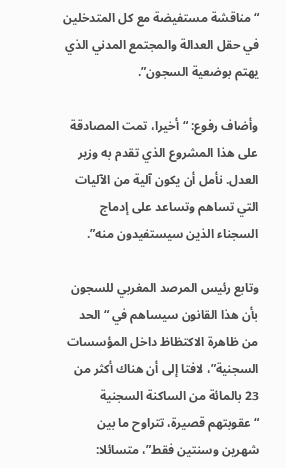“مناقشة مستفيضة مع كل المتدخلين في حقل العدالة والمجتمع المدني الذي يهتم بوضعية السجون”.

وأضاف رفوع: “أخيرا، تمت المصادقة على هذا المشروع الذي تقدم به وزير العدل. نأمل أن يكون آلية من الآليات التي تساهم وتساعد على إدماج السجناء الذين سيستفيدون منه”.

وتابع رئيس المرصد المغربي للسجون بأن هذا القانون سيساهم في “الحد من ظاهرة الاكتظاظ داخل المؤسسات السجنية”، لافتا إلى أن هناك أكثر من 23 بالمائة من الساكنة السجنية “عقوبتهم قصيرة، تتراوح ما بين شهرين وسنتين فقط”، متسائلا: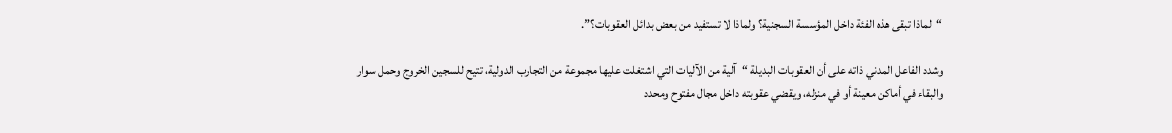“لماذا تبقى هذه الفئة داخل المؤسسة السجنية؟ ولماذا لا تستفيد من بعض بدائل العقوبات؟”.

وشدد الفاعل المدني ذاته على أن العقوبات البديلة “آلية من الآليات التي اشتغلت عليها مجموعة من التجارب الدولية، تتيح للسجين الخروج وحمل سوار والبقاء في أماكن معينة أو في منزله، ويقضي عقوبته داخل مجال مفتوح ومحدد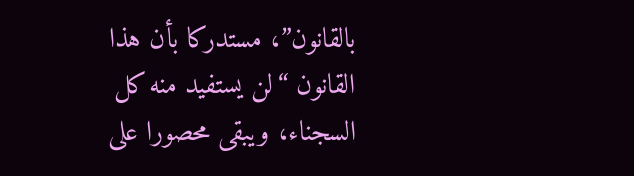بالقانون”، مستدركا بأن هذا القانون “لن يستفيد منه كل السجناء، ويبقى محصورا على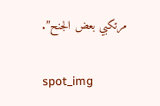مرتكبي بعض الجنح”.

spot_img